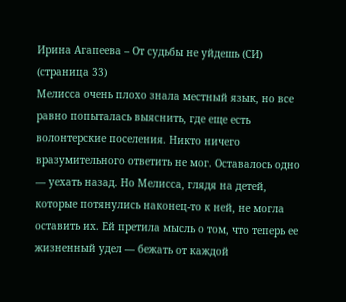Ирина Агапеева – От судьбы не уйдешь (СИ) (страница 33)
Мелисса очень плохо знала местный язык, но все равно попыталась выяснить, где еще есть волонтерские поселения. Никто ничего вразумительного ответить не мог. Оставалось одно — уехать назад. Но Мелисса, глядя на детей, которые потянулись наконец-то к ней, не могла оставить их. Ей претила мысль о том, что теперь ее жизненный удел — бежать от каждой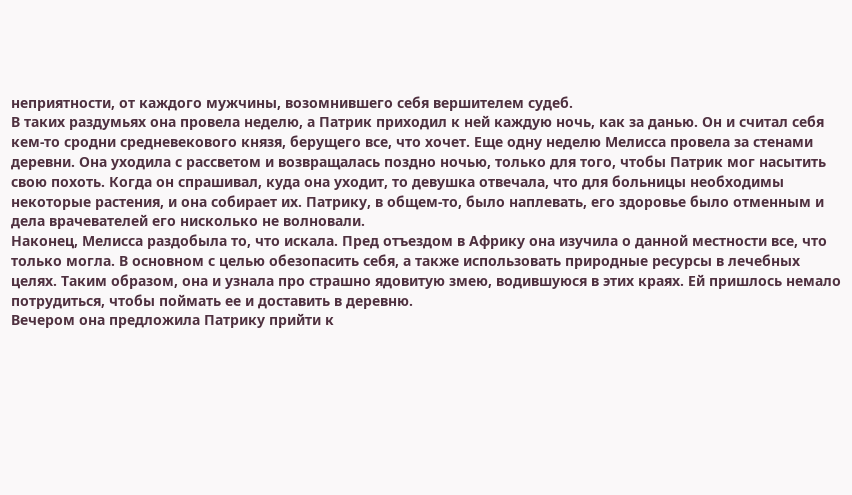неприятности, от каждого мужчины, возомнившего себя вершителем судеб.
В таких раздумьях она провела неделю, а Патрик приходил к ней каждую ночь, как за данью. Он и считал себя кем-то сродни средневекового князя, берущего все, что хочет. Еще одну неделю Мелисса провела за стенами деревни. Она уходила с рассветом и возвращалась поздно ночью, только для того, чтобы Патрик мог насытить свою похоть. Когда он спрашивал, куда она уходит, то девушка отвечала, что для больницы необходимы некоторые растения, и она собирает их. Патрику, в общем-то, было наплевать, его здоровье было отменным и дела врачевателей его нисколько не волновали.
Наконец, Мелисса раздобыла то, что искала. Пред отъездом в Африку она изучила о данной местности все, что только могла. В основном с целью обезопасить себя, а также использовать природные ресурсы в лечебных целях. Таким образом, она и узнала про страшно ядовитую змею, водившуюся в этих краях. Ей пришлось немало потрудиться, чтобы поймать ее и доставить в деревню.
Вечером она предложила Патрику прийти к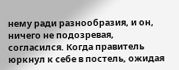нему ради разнообразия, и он, ничего не подозревая, согласился. Когда правитель юркнул к себе в постель, ожидая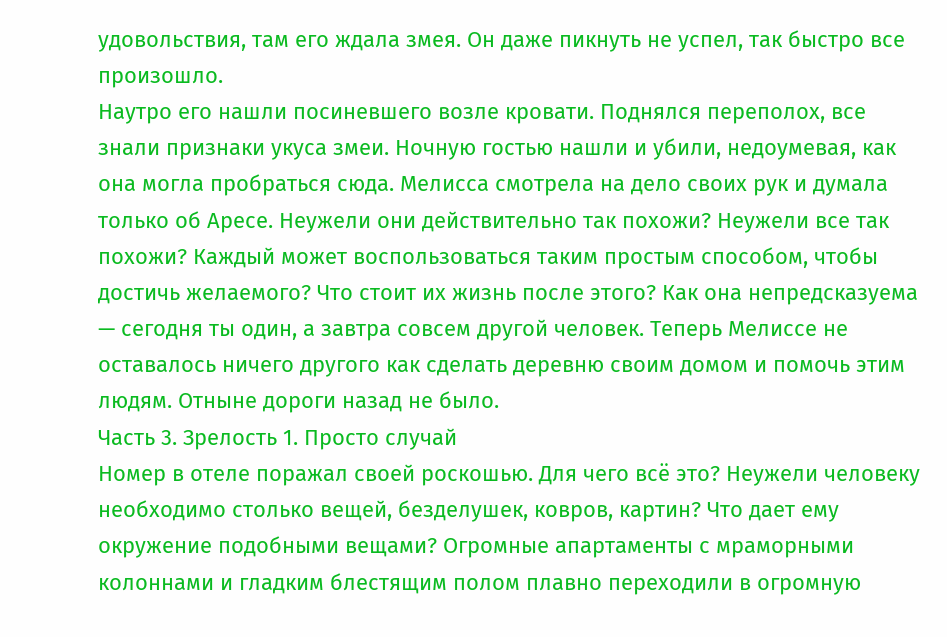удовольствия, там его ждала змея. Он даже пикнуть не успел, так быстро все произошло.
Наутро его нашли посиневшего возле кровати. Поднялся переполох, все знали признаки укуса змеи. Ночную гостью нашли и убили, недоумевая, как она могла пробраться сюда. Мелисса смотрела на дело своих рук и думала только об Аресе. Неужели они действительно так похожи? Неужели все так похожи? Каждый может воспользоваться таким простым способом, чтобы достичь желаемого? Что стоит их жизнь после этого? Как она непредсказуема — сегодня ты один, а завтра совсем другой человек. Теперь Мелиссе не оставалось ничего другого как сделать деревню своим домом и помочь этим людям. Отныне дороги назад не было.
Часть 3. Зрелость 1. Просто случай
Номер в отеле поражал своей роскошью. Для чего всё это? Неужели человеку необходимо столько вещей, безделушек, ковров, картин? Что дает ему окружение подобными вещами? Огромные апартаменты с мраморными колоннами и гладким блестящим полом плавно переходили в огромную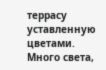террасу уставленную цветами. Много света,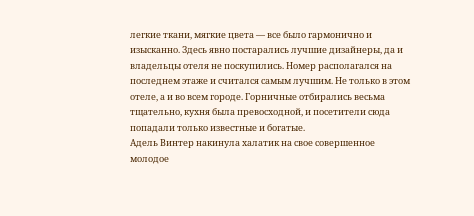легкие ткани, мягкие цвета — все было гармонично и изысканно. Здесь явно постарались лучшие дизайнеры, да и владельцы отеля не поскупились. Номер располагался на последнем этаже и считался самым лучшим. Не только в этом отеле, а и во всем городе. Горничные отбирались весьма тщательно, кухня была превосходной, и посетители сюда попадали только известные и богатые.
Адель Винтер накинула халатик на свое совершенное молодое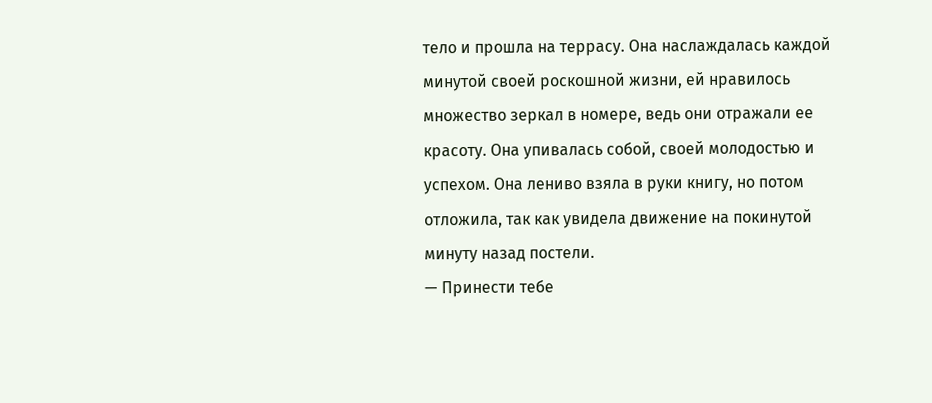тело и прошла на террасу. Она наслаждалась каждой минутой своей роскошной жизни, ей нравилось множество зеркал в номере, ведь они отражали ее красоту. Она упивалась собой, своей молодостью и успехом. Она лениво взяла в руки книгу, но потом отложила, так как увидела движение на покинутой минуту назад постели.
— Принести тебе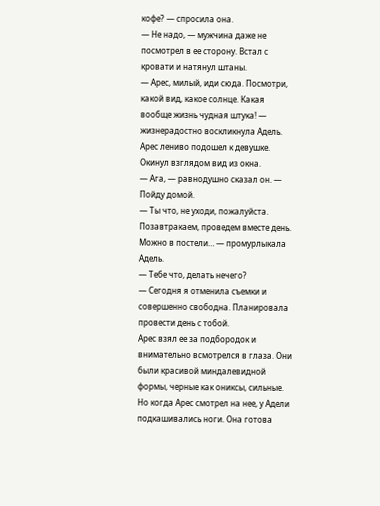кофе? — спросила она.
— Не надо, — мужчина даже не посмотрел в ее сторону. Встал с кровати и натянул штаны.
— Арес, милый, иди сюда. Посмотри, какой вид, какое солнце. Какая вообще жизнь чудная штука! — жизнерадостно воскликнула Адель.
Арес лениво подошел к девушке. Окинул взглядом вид из окна.
— Ага, — равнодушно сказал он. — Пойду домой.
— Ты что, не уходи, пожалуйста. Позавтракаем, проведем вместе день. Можно в постели… — промурлыкала Адель.
— Тебе что, делать нечего?
— Сегодня я отменила съемки и совершенно свободна. Планировала провести день с тобой.
Арес взял ее за подбородок и внимательно всмотрелся в глаза. Они были красивой миндалевидной формы, черные как ониксы, сильные. Но когда Арес смотрел на нее, у Адели подкашивались ноги. Она готова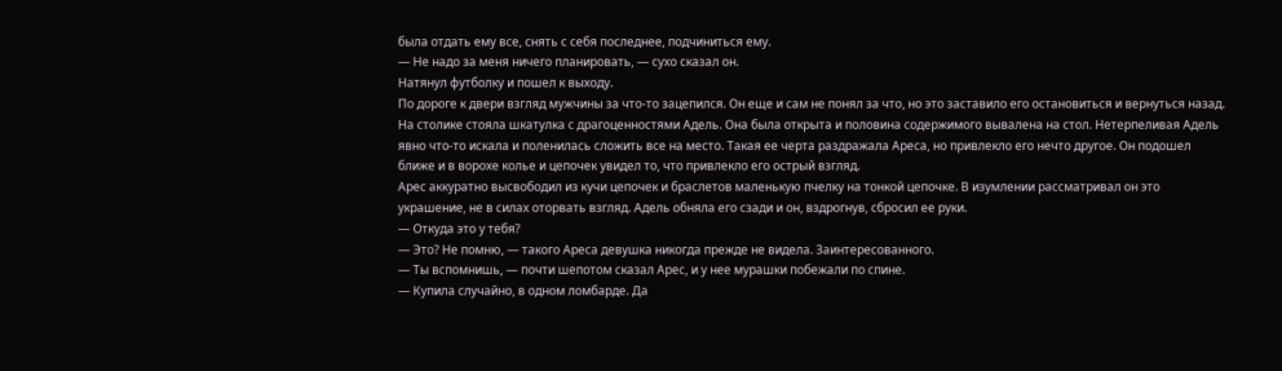была отдать ему все, снять с себя последнее, подчиниться ему.
— Не надо за меня ничего планировать, — сухо сказал он.
Натянул футболку и пошел к выходу.
По дороге к двери взгляд мужчины за что-то зацепился. Он еще и сам не понял за что, но это заставило его остановиться и вернуться назад. На столике стояла шкатулка с драгоценностями Адель. Она была открыта и половина содержимого вывалена на стол. Нетерпеливая Адель явно что-то искала и поленилась сложить все на место. Такая ее черта раздражала Ареса, но привлекло его нечто другое. Он подошел ближе и в ворохе колье и цепочек увидел то, что привлекло его острый взгляд.
Арес аккуратно высвободил из кучи цепочек и браслетов маленькую пчелку на тонкой цепочке. В изумлении рассматривал он это украшение, не в силах оторвать взгляд. Адель обняла его сзади и он, вздрогнув, сбросил ее руки.
— Откуда это у тебя?
— Это? Не помню, — такого Ареса девушка никогда прежде не видела. Заинтересованного.
— Ты вспомнишь, — почти шепотом сказал Арес, и у нее мурашки побежали по спине.
— Купила случайно, в одном ломбарде. Да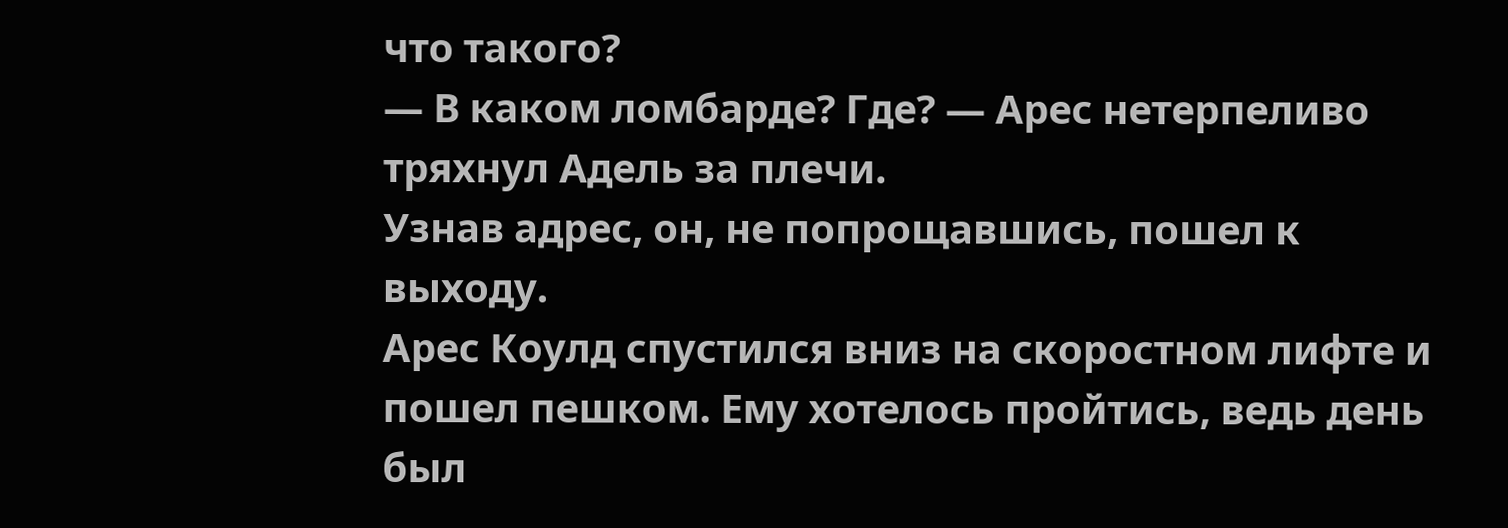что такого?
— В каком ломбарде? Где? — Арес нетерпеливо тряхнул Адель за плечи.
Узнав адрес, он, не попрощавшись, пошел к выходу.
Арес Коулд спустился вниз на скоростном лифте и пошел пешком. Ему хотелось пройтись, ведь день был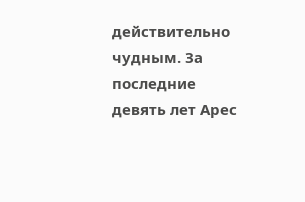действительно чудным. За последние девять лет Арес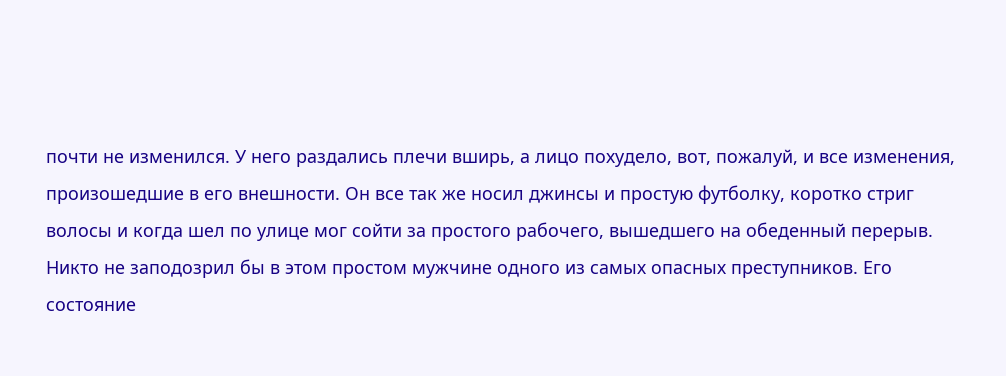почти не изменился. У него раздались плечи вширь, а лицо похудело, вот, пожалуй, и все изменения, произошедшие в его внешности. Он все так же носил джинсы и простую футболку, коротко стриг волосы и когда шел по улице мог сойти за простого рабочего, вышедшего на обеденный перерыв. Никто не заподозрил бы в этом простом мужчине одного из самых опасных преступников. Его состояние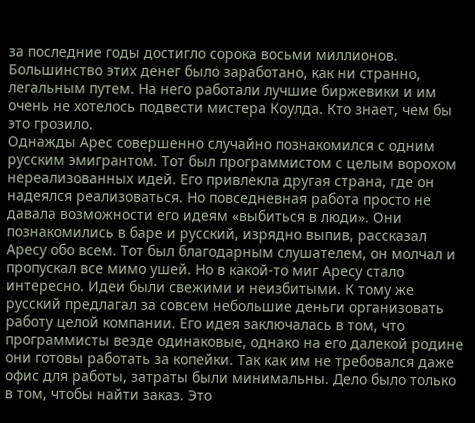за последние годы достигло сорока восьми миллионов. Большинство этих денег было заработано, как ни странно, легальным путем. На него работали лучшие биржевики и им очень не хотелось подвести мистера Коулда. Кто знает, чем бы это грозило.
Однажды Арес совершенно случайно познакомился с одним русским эмигрантом. Тот был программистом с целым ворохом нереализованных идей. Его привлекла другая страна, где он надеялся реализоваться. Но повседневная работа просто не давала возможности его идеям «выбиться в люди». Они познакомились в баре и русский, изрядно выпив, рассказал Аресу обо всем. Тот был благодарным слушателем, он молчал и пропускал все мимо ушей. Но в какой-то миг Аресу стало интересно. Идеи были свежими и неизбитыми. К тому же русский предлагал за совсем небольшие деньги организовать работу целой компании. Его идея заключалась в том, что программисты везде одинаковые, однако на его далекой родине они готовы работать за копейки. Так как им не требовался даже офис для работы, затраты были минимальны. Дело было только в том, чтобы найти заказ. Это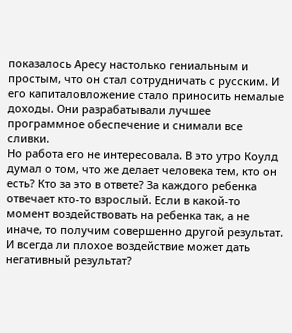показалось Аресу настолько гениальным и простым, что он стал сотрудничать с русским. И его капиталовложение стало приносить немалые доходы. Они разрабатывали лучшее программное обеспечение и снимали все сливки.
Но работа его не интересовала. В это утро Коулд думал о том, что же делает человека тем, кто он есть? Кто за это в ответе? За каждого ребенка отвечает кто-то взрослый. Если в какой-то момент воздействовать на ребенка так, а не иначе, то получим совершенно другой результат. И всегда ли плохое воздействие может дать негативный результат?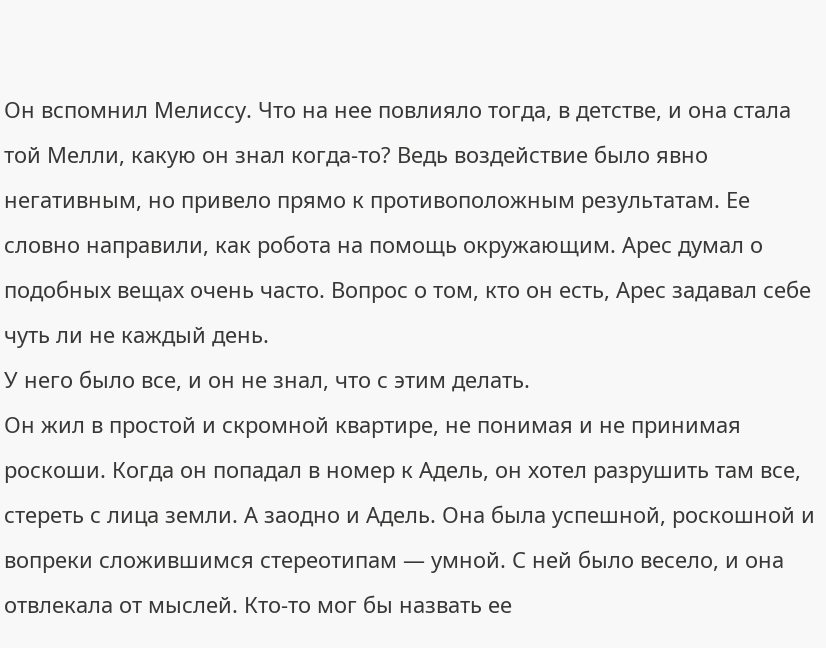Он вспомнил Мелиссу. Что на нее повлияло тогда, в детстве, и она стала той Мелли, какую он знал когда-то? Ведь воздействие было явно негативным, но привело прямо к противоположным результатам. Ее словно направили, как робота на помощь окружающим. Арес думал о подобных вещах очень часто. Вопрос о том, кто он есть, Арес задавал себе чуть ли не каждый день.
У него было все, и он не знал, что с этим делать.
Он жил в простой и скромной квартире, не понимая и не принимая роскоши. Когда он попадал в номер к Адель, он хотел разрушить там все, стереть с лица земли. А заодно и Адель. Она была успешной, роскошной и вопреки сложившимся стереотипам — умной. С ней было весело, и она отвлекала от мыслей. Кто-то мог бы назвать ее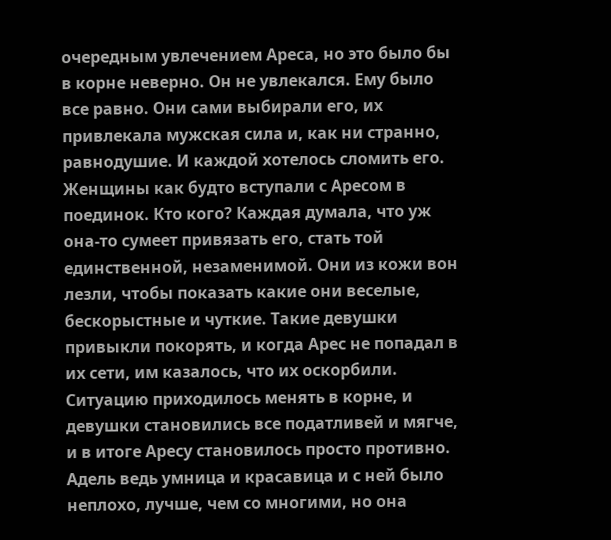очередным увлечением Ареса, но это было бы в корне неверно. Он не увлекался. Ему было все равно. Они сами выбирали его, их привлекала мужская сила и, как ни странно, равнодушие. И каждой хотелось сломить его. Женщины как будто вступали с Аресом в поединок. Кто кого? Каждая думала, что уж она-то сумеет привязать его, стать той единственной, незаменимой. Они из кожи вон лезли, чтобы показать какие они веселые, бескорыстные и чуткие. Такие девушки привыкли покорять, и когда Арес не попадал в их сети, им казалось, что их оскорбили. Ситуацию приходилось менять в корне, и девушки становились все податливей и мягче, и в итоге Аресу становилось просто противно. Адель ведь умница и красавица и с ней было неплохо, лучше, чем со многими, но она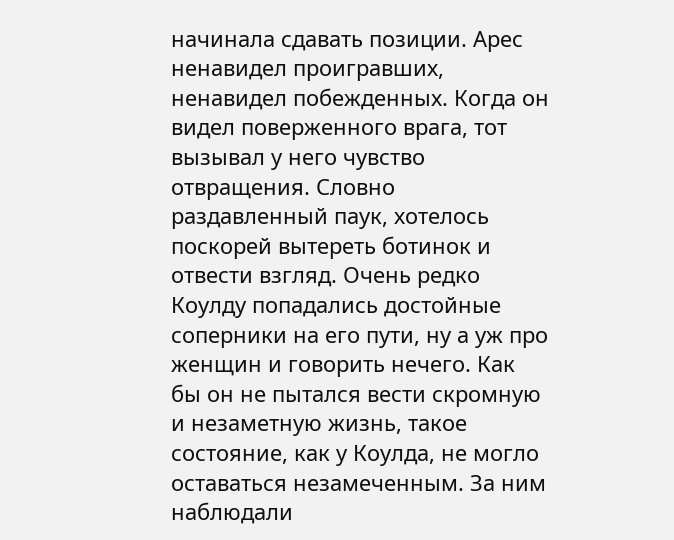начинала сдавать позиции. Арес ненавидел проигравших, ненавидел побежденных. Когда он видел поверженного врага, тот вызывал у него чувство отвращения. Словно раздавленный паук, хотелось поскорей вытереть ботинок и отвести взгляд. Очень редко Коулду попадались достойные соперники на его пути, ну а уж про женщин и говорить нечего. Как бы он не пытался вести скромную и незаметную жизнь, такое состояние, как у Коулда, не могло оставаться незамеченным. За ним наблюдали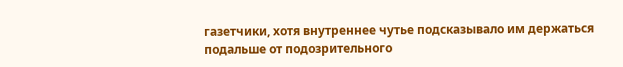газетчики, хотя внутреннее чутье подсказывало им держаться подальше от подозрительного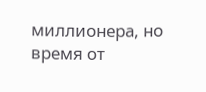миллионера, но время от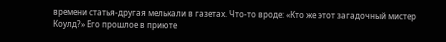времени статья-другая мелькали в газетах. Что-то вроде: «Кто же этот загадочный мистер Коулд?» Его прошлое в приюте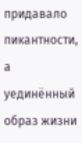придавало пикантности, а уединённый образ жизни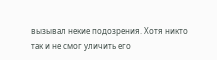вызывал некие подозрения. Хотя никто так и не смог уличить его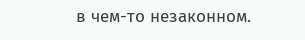в чем-то незаконном.